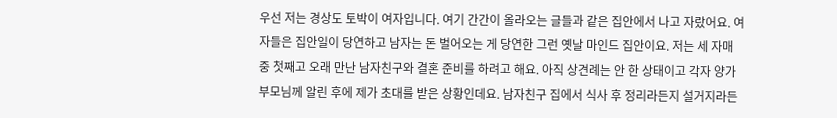우선 저는 경상도 토박이 여자입니다. 여기 간간이 올라오는 글들과 같은 집안에서 나고 자랐어요. 여자들은 집안일이 당연하고 남자는 돈 벌어오는 게 당연한 그런 옛날 마인드 집안이요. 저는 세 자매 중 첫째고 오래 만난 남자친구와 결혼 준비를 하려고 해요. 아직 상견례는 안 한 상태이고 각자 양가 부모님께 알린 후에 제가 초대를 받은 상황인데요. 남자친구 집에서 식사 후 정리라든지 설거지라든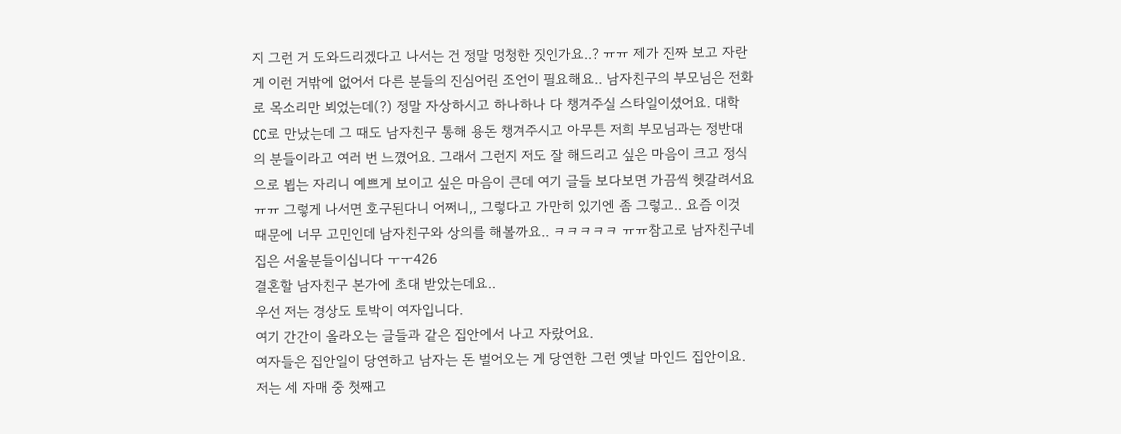지 그런 거 도와드리겠다고 나서는 건 정말 멍청한 짓인가요..? ㅠㅠ 제가 진짜 보고 자란 게 이런 거밖에 없어서 다른 분들의 진심어린 조언이 필요해요.. 남자친구의 부모님은 전화로 목소리만 뵈었는데(?) 정말 자상하시고 하나하나 다 챙겨주실 스타일이셨어요. 대학 CC로 만났는데 그 때도 남자친구 통해 용돈 챙겨주시고 아무튼 저희 부모님과는 정반대의 분들이라고 여러 번 느꼈어요. 그래서 그런지 저도 잘 해드리고 싶은 마음이 크고 정식으로 뵙는 자리니 예쁘게 보이고 싶은 마음이 큰데 여기 글들 보다보면 가끔씩 헷갈려서요 ㅠㅠ 그렇게 나서면 호구된다니 어쩌니,, 그렇다고 가만히 있기엔 좀 그렇고.. 요즘 이것 때문에 너무 고민인데 남자친구와 상의를 해볼까요.. ㅋㅋㅋㅋㅋ ㅠㅠ참고로 남자친구네 집은 서울분들이십니다 ㅜㅜ426
결혼할 남자친구 본가에 초대 받았는데요..
우선 저는 경상도 토박이 여자입니다.
여기 간간이 올라오는 글들과 같은 집안에서 나고 자랐어요.
여자들은 집안일이 당연하고 남자는 돈 벌어오는 게 당연한 그런 옛날 마인드 집안이요.
저는 세 자매 중 첫째고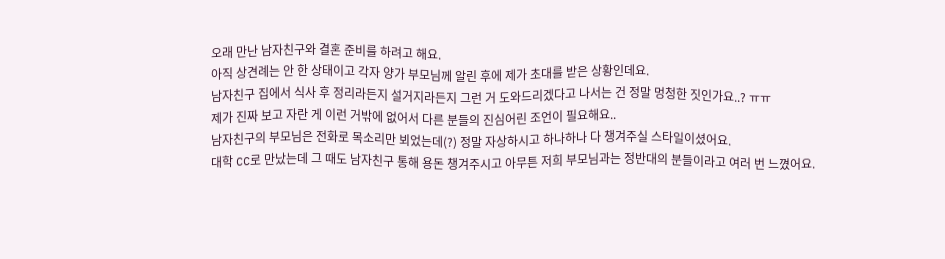오래 만난 남자친구와 결혼 준비를 하려고 해요.
아직 상견례는 안 한 상태이고 각자 양가 부모님께 알린 후에 제가 초대를 받은 상황인데요.
남자친구 집에서 식사 후 정리라든지 설거지라든지 그런 거 도와드리겠다고 나서는 건 정말 멍청한 짓인가요..? ㅠㅠ
제가 진짜 보고 자란 게 이런 거밖에 없어서 다른 분들의 진심어린 조언이 필요해요..
남자친구의 부모님은 전화로 목소리만 뵈었는데(?) 정말 자상하시고 하나하나 다 챙겨주실 스타일이셨어요.
대학 CC로 만났는데 그 때도 남자친구 통해 용돈 챙겨주시고 아무튼 저희 부모님과는 정반대의 분들이라고 여러 번 느꼈어요.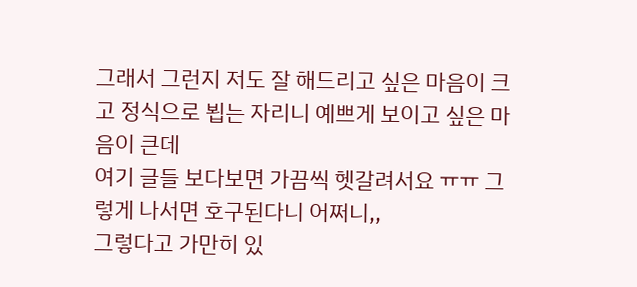그래서 그런지 저도 잘 해드리고 싶은 마음이 크고 정식으로 뵙는 자리니 예쁘게 보이고 싶은 마음이 큰데
여기 글들 보다보면 가끔씩 헷갈려서요 ㅠㅠ 그렇게 나서면 호구된다니 어쩌니,,
그렇다고 가만히 있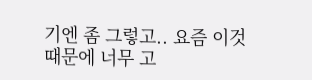기엔 좀 그렇고.. 요즘 이것 때문에 너무 고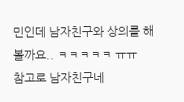민인데 남자친구와 상의를 해볼까요.. ㅋㅋㅋㅋㅋ ㅠㅠ
참고로 남자친구네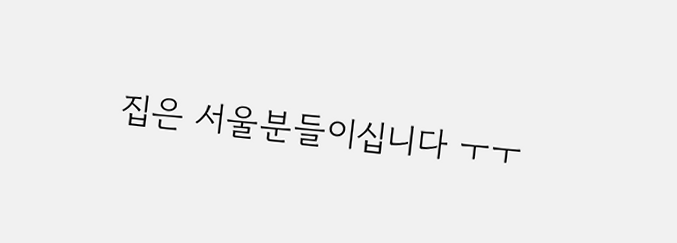집은 서울분들이십니다 ㅜㅜ